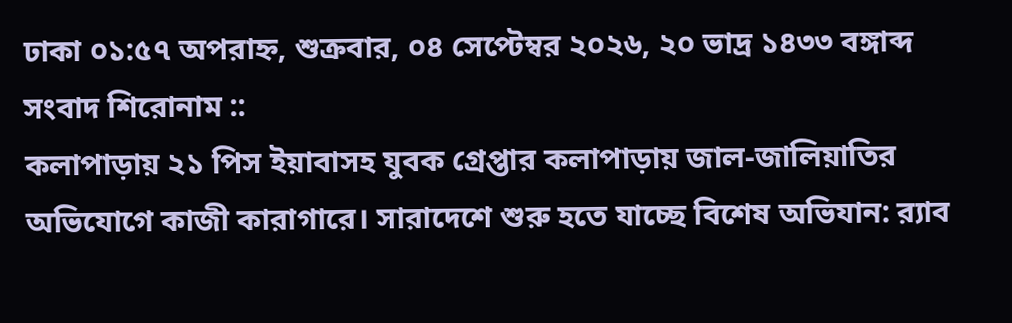ঢাকা ০১:৫৭ অপরাহ্ন, শুক্রবার, ০৪ সেপ্টেম্বর ২০২৬, ২০ ভাদ্র ১৪৩৩ বঙ্গাব্দ
সংবাদ শিরোনাম ::
কলাপাড়ায় ২১ পিস ইয়াবাসহ যুবক গ্রেপ্তার কলাপাড়ায় জাল-জালিয়াতির অভিযোগে কাজী কারাগারে। সারাদেশে শুরু হতে যাচ্ছে বিশেষ অভিযান: র‍্যাব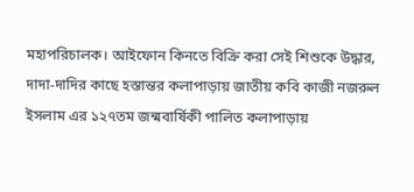মহাপরিচালক। আইফোন কিনতে বিক্রি করা সেই শিশুকে উদ্ধার, দাদা-দাদির কাছে হস্তান্তর কলাপাড়ায় জাতীয় কবি কাজী নজরুল ইসলাম এর ১২৭তম জন্মবার্ষিকী পালিত কলাপাড়ায়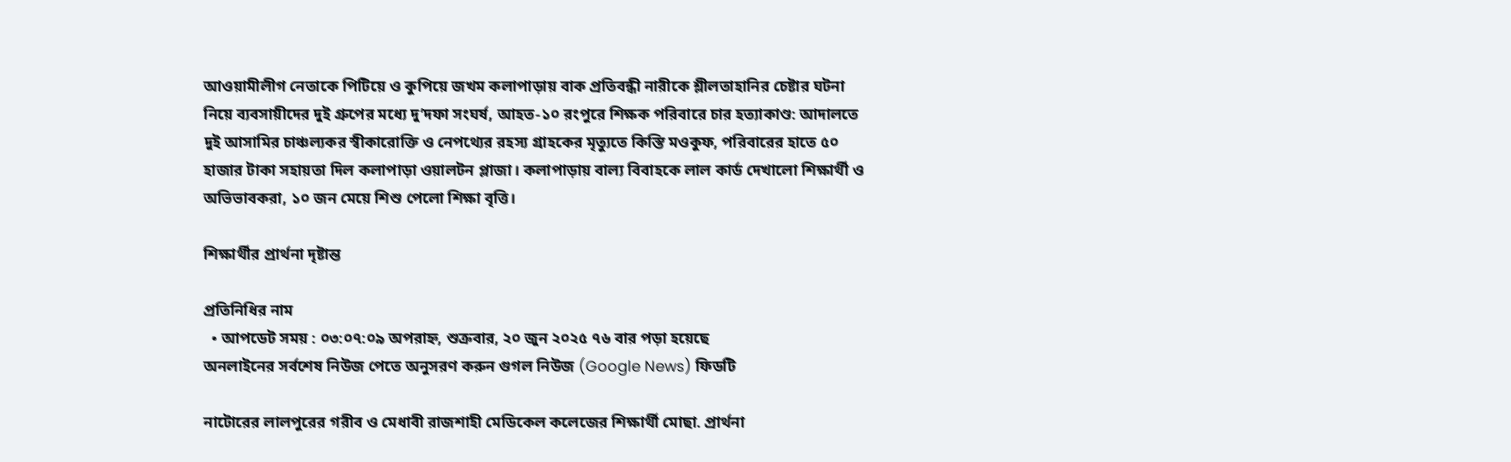আওয়ামীলীগ নেতাকে পিটিয়ে ও কুপিয়ে জখম কলাপাড়ায় বাক প্রতিবন্ধী নারীকে শ্লীলতাহানির চেষ্টার ঘটনা নিয়ে ব্যবসায়ীদের দুই গ্রুপের মধ্যে দু’দফা সংঘর্ষ, আহত-১০ রংপুরে শিক্ষক পরিবারে চার হত্যাকাণ্ড: আদালতে দুই আসামির চাঞ্চল্যকর স্বীকারোক্তি ও নেপথ্যের রহস্য গ্রাহকের মৃত্যুতে কিস্তি মওকুফ, পরিবারের হাতে ৫০ হাজার টাকা সহায়তা দিল কলাপাড়া ওয়ালটন প্লাজা। কলাপাড়ায় বাল্য বিবাহকে লাল কার্ড দেখালো শিক্ষার্থী ও অভিভাবকরা, ১০ জন মেয়ে শিশু পেলো শিক্ষা বৃত্তি।

শিক্ষার্থীর প্রার্থনা দৃষ্টান্ত

প্রতিনিধির নাম
  • আপডেট সময় : ০৩:০৭:০৯ অপরাহ্ন, শুক্রবার, ২০ জুন ২০২৫ ৭৬ বার পড়া হয়েছে
অনলাইনের সর্বশেষ নিউজ পেতে অনুসরণ করুন গুগল নিউজ (Google News) ফিডটি

নাটোরের লালপুরের গরীব ও মেধাবী রাজশাহী মেডিকেল কলেজের শিক্ষার্থী মোছা. প্রার্থনা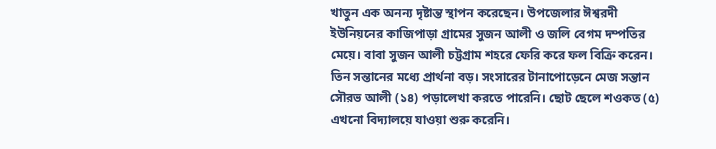খাতুন এক অনন্য দৃষ্টান্ত স্থাপন করেছেন। উপজেলার ঈশ্বরদী ইউনিয়নের কাজিপাড়া গ্রামের সুজন আলী ও জলি বেগম দম্পতির মেয়ে। বাবা সুজন আলী চট্টগ্রাম শহরে ফেরি করে ফল বিক্রি করেন। তিন সন্তানের মধ্যে প্রার্থনা বড়। সংসারের টানাপোড়েনে মেজ সন্তান সৌরভ আলী (১৪) পড়ালেখা করতে পারেনি। ছোট ছেলে শওকত (৫) এখনো বিদ্যালয়ে যাওয়া শুরু করেনি।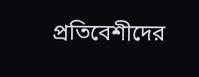প্রতিবেশীদের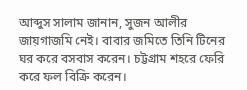আব্দুস সালাম জানান, সুজন আলীর জায়গাজমি নেই। বাবার জমিতে তিনি টিনের ঘর করে বসবাস করেন। চট্টগ্রাম শহরে ফেরি করে ফল বিক্রি করেন।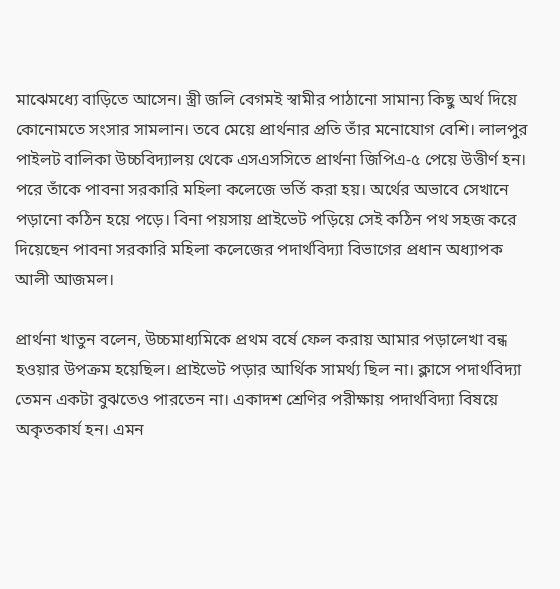মাঝেমধ্যে বাড়িতে আসেন। স্ত্রী জলি বেগমই স্বামীর পাঠানো সামান্য কিছু অর্থ দিয়ে কোনোমতে সংসার সামলান। তবে মেয়ে প্রার্থনার প্রতি তাঁর মনোযোগ বেশি। লালপুর পাইলট বালিকা উচ্চবিদ্যালয় থেকে এসএসসিতে প্রার্থনা জিপিএ-৫ পেয়ে উত্তীর্ণ হন। পরে তাঁকে পাবনা সরকারি মহিলা কলেজে ভর্তি করা হয়। অর্থের অভাবে সেখানে পড়ানো কঠিন হয়ে পড়ে। বিনা পয়সায় প্রাইভেট পড়িয়ে সেই কঠিন পথ সহজ করে দিয়েছেন পাবনা সরকারি মহিলা কলেজের পদার্থবিদ্যা বিভাগের প্রধান অধ্যাপক আলী আজমল।

প্রার্থনা খাতুন বলেন, উচ্চমাধ্যমিকে প্রথম বর্ষে ফেল করায় আমার পড়ালেখা বন্ধ হওয়ার উপক্রম হয়েছিল। প্রাইভেট পড়ার আর্থিক সামর্থ্য ছিল না। ক্লাসে পদার্থবিদ্যা তেমন একটা বুঝতেও পারতেন না। একাদশ শ্রেণির পরীক্ষায় পদার্থবিদ্যা বিষয়ে অকৃতকার্য হন। এমন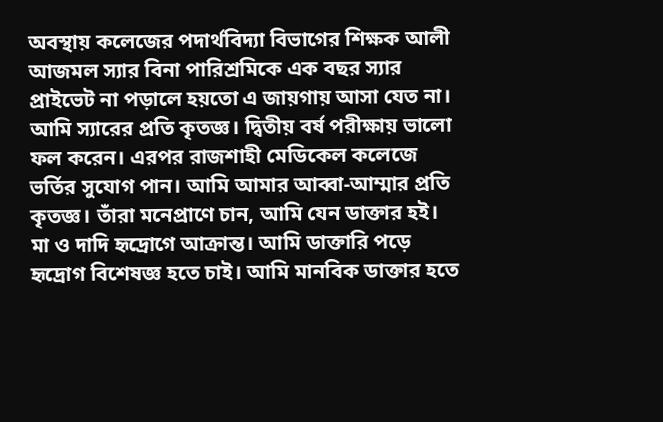অবস্থায় কলেজের পদার্থবিদ্যা বিভাগের শিক্ষক আলী আজমল স্যার বিনা পারিশ্রমিকে এক বছর স্যার প্রাইভেট না পড়ালে হয়তো এ জায়গায় আসা যেত না। আমি স্যারের প্রতি কৃতজ্ঞ। দ্বিতীয় বর্ষ পরীক্ষায় ভালো ফল করেন। এরপর রাজশাহী মেডিকেল কলেজে ভর্তির সুযোগ পান। আমি আমার আব্বা-আম্মার প্রতি কৃতজ্ঞ। তাঁরা মনেপ্রাণে চান, আমি যেন ডাক্তার হই। মা ও দাদি হৃদ্রোগে আক্রান্ত। আমি ডাক্তারি পড়ে হৃদ্রোগ বিশেষজ্ঞ হতে চাই। আমি মানবিক ডাক্তার হতে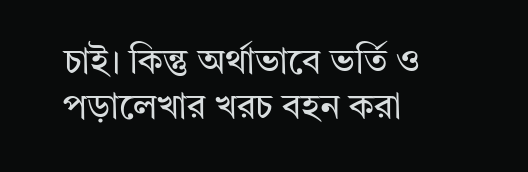চাই। কিন্তু অর্থাভাবে ভর্তি ও পড়ালেখার খরচ বহন করা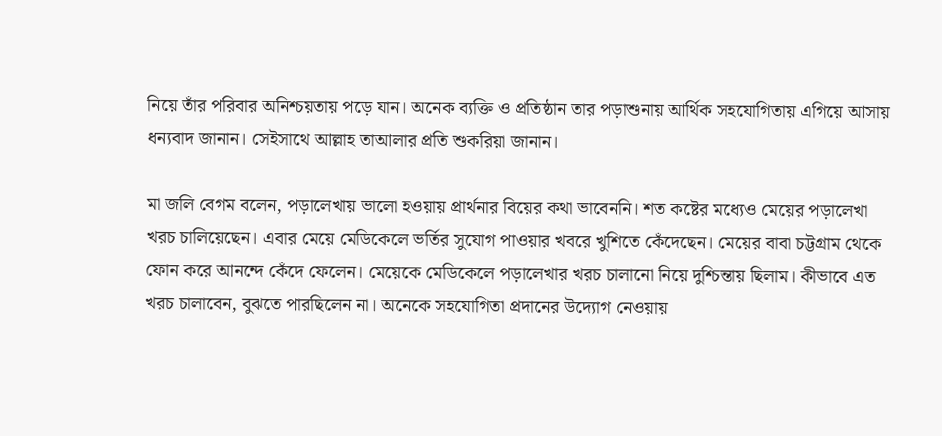নিয়ে তাঁর পরিবার অনিশ্চয়তায় পড়ে যান। অনেক ব্যক্তি ও প্রতিষ্ঠান তার পড়াশুনায় আর্থিক সহযোগিতায় এগিয়ে আসায় ধন্যবাদ জানান। সেইসাথে আল্লাহ তাআলার প্রতি শুকরিয়া জানান।

মা জলি বেগম বলেন, পড়ালেখায় ভালো হওয়ায় প্রার্থনার বিয়ের কথা ভাবেননি। শত কষ্টের মধ্যেও মেয়ের পড়ালেখা খরচ চালিয়েছেন। এবার মেয়ে মেডিকেলে ভর্তির সুযোগ পাওয়ার খবরে খুশিতে কেঁদেছেন। মেয়ের বাবা চট্টগ্রাম থেকে ফোন করে আনন্দে কেঁদে ফেলেন। মেয়েকে মেডিকেলে পড়ালেখার খরচ চালানো নিয়ে দুশ্চিন্তায় ছিলাম। কীভাবে এত খরচ চালাবেন, বুঝতে পারছিলেন না। অনেকে সহযোগিতা প্রদানের উদ্যোগ নেওয়ায়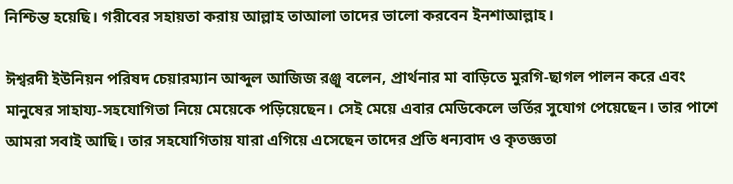নিশ্চিন্ত হয়েছি। গরীবের সহায়তা করায় আল্লাহ তাআলা তাদের ভালো করবেন ইনশাআল্লাহ।

ঈশ্বরদী ইউনিয়ন পরিষদ চেয়ারম্যান আব্দুল আজিজ রঞ্জু বলেন, প্রার্থনার মা বাড়িতে মুরগি-ছাগল পালন করে এবং মানুষের সাহায্য-সহযোগিতা নিয়ে মেয়েকে পড়িয়েছেন। সেই মেয়ে এবার মেডিকেলে ভর্তির সুযোগ পেয়েছেন। তার পাশে আমরা সবাই আছি। তার সহযোগিতায় যারা এগিয়ে এসেছেন তাদের প্রতি ধন্যবাদ ও কৃতজ্ঞতা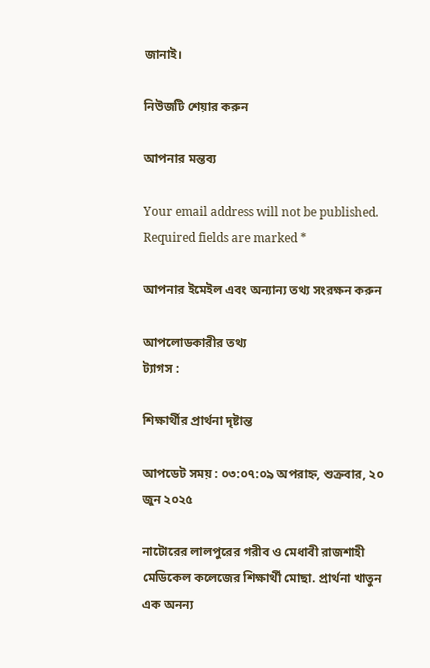জানাই।

নিউজটি শেয়ার করুন

আপনার মন্তব্য

Your email address will not be published. Required fields are marked *

আপনার ইমেইল এবং অন্যান্য তথ্য সংরক্ষন করুন

আপলোডকারীর তথ্য
ট্যাগস :

শিক্ষার্থীর প্রার্থনা দৃষ্টান্ত

আপডেট সময় : ০৩:০৭:০৯ অপরাহ্ন, শুক্রবার, ২০ জুন ২০২৫

নাটোরের লালপুরের গরীব ও মেধাবী রাজশাহী মেডিকেল কলেজের শিক্ষার্থী মোছা. প্রার্থনা খাতুন এক অনন্য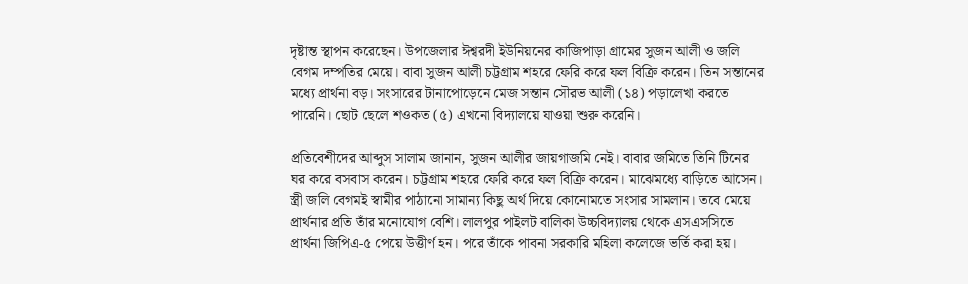দৃষ্টান্ত স্থাপন করেছেন। উপজেলার ঈশ্বরদী ইউনিয়নের কাজিপাড়া গ্রামের সুজন আলী ও জলি বেগম দম্পতির মেয়ে। বাবা সুজন আলী চট্টগ্রাম শহরে ফেরি করে ফল বিক্রি করেন। তিন সন্তানের মধ্যে প্রার্থনা বড়। সংসারের টানাপোড়েনে মেজ সন্তান সৌরভ আলী (১৪) পড়ালেখা করতে পারেনি। ছোট ছেলে শওকত (৫) এখনো বিদ্যালয়ে যাওয়া শুরু করেনি।

প্রতিবেশীদের আব্দুস সালাম জানান, সুজন আলীর জায়গাজমি নেই। বাবার জমিতে তিনি টিনের ঘর করে বসবাস করেন। চট্টগ্রাম শহরে ফেরি করে ফল বিক্রি করেন। মাঝেমধ্যে বাড়িতে আসেন। স্ত্রী জলি বেগমই স্বামীর পাঠানো সামান্য কিছু অর্থ দিয়ে কোনোমতে সংসার সামলান। তবে মেয়ে প্রার্থনার প্রতি তাঁর মনোযোগ বেশি। লালপুর পাইলট বালিকা উচ্চবিদ্যালয় থেকে এসএসসিতে প্রার্থনা জিপিএ-৫ পেয়ে উত্তীর্ণ হন। পরে তাঁকে পাবনা সরকারি মহিলা কলেজে ভর্তি করা হয়।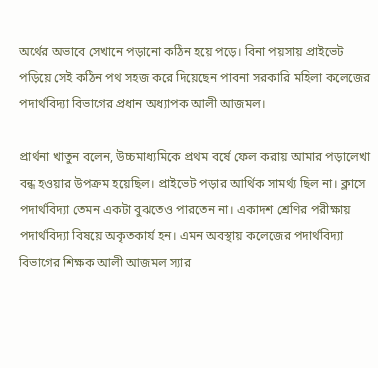অর্থের অভাবে সেখানে পড়ানো কঠিন হয়ে পড়ে। বিনা পয়সায় প্রাইভেট পড়িয়ে সেই কঠিন পথ সহজ করে দিয়েছেন পাবনা সরকারি মহিলা কলেজের পদার্থবিদ্যা বিভাগের প্রধান অধ্যাপক আলী আজমল।

প্রার্থনা খাতুন বলেন, উচ্চমাধ্যমিকে প্রথম বর্ষে ফেল করায় আমার পড়ালেখা বন্ধ হওয়ার উপক্রম হয়েছিল। প্রাইভেট পড়ার আর্থিক সামর্থ্য ছিল না। ক্লাসে পদার্থবিদ্যা তেমন একটা বুঝতেও পারতেন না। একাদশ শ্রেণির পরীক্ষায় পদার্থবিদ্যা বিষয়ে অকৃতকার্য হন। এমন অবস্থায় কলেজের পদার্থবিদ্যা বিভাগের শিক্ষক আলী আজমল স্যার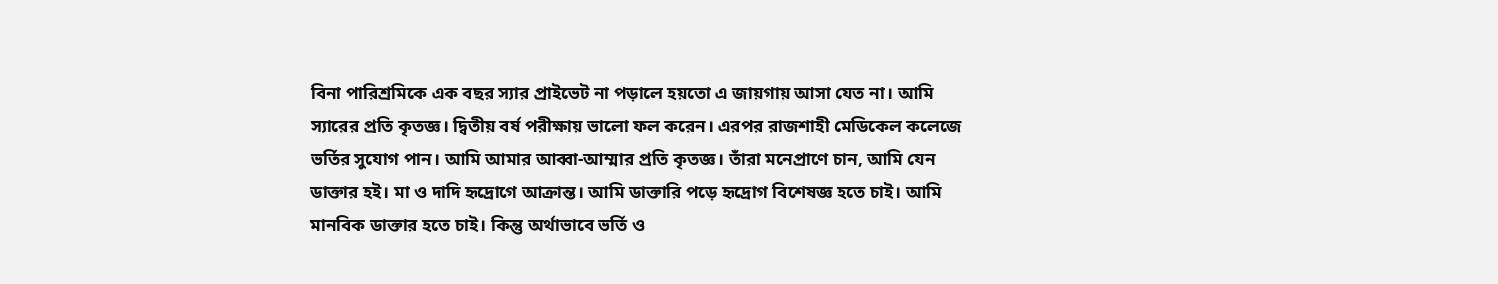বিনা পারিশ্রমিকে এক বছর স্যার প্রাইভেট না পড়ালে হয়তো এ জায়গায় আসা যেত না। আমি স্যারের প্রতি কৃতজ্ঞ। দ্বিতীয় বর্ষ পরীক্ষায় ভালো ফল করেন। এরপর রাজশাহী মেডিকেল কলেজে ভর্তির সুযোগ পান। আমি আমার আব্বা-আম্মার প্রতি কৃতজ্ঞ। তাঁরা মনেপ্রাণে চান, আমি যেন ডাক্তার হই। মা ও দাদি হৃদ্রোগে আক্রান্ত। আমি ডাক্তারি পড়ে হৃদ্রোগ বিশেষজ্ঞ হতে চাই। আমি মানবিক ডাক্তার হতে চাই। কিন্তু অর্থাভাবে ভর্তি ও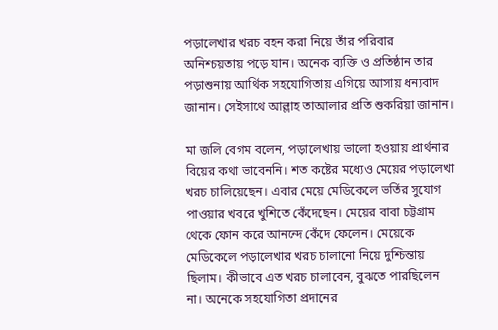পড়ালেখার খরচ বহন করা নিয়ে তাঁর পরিবার অনিশ্চয়তায় পড়ে যান। অনেক ব্যক্তি ও প্রতিষ্ঠান তার পড়াশুনায় আর্থিক সহযোগিতায় এগিয়ে আসায় ধন্যবাদ জানান। সেইসাথে আল্লাহ তাআলার প্রতি শুকরিয়া জানান।

মা জলি বেগম বলেন, পড়ালেখায় ভালো হওয়ায় প্রার্থনার বিয়ের কথা ভাবেননি। শত কষ্টের মধ্যেও মেয়ের পড়ালেখা খরচ চালিয়েছেন। এবার মেয়ে মেডিকেলে ভর্তির সুযোগ পাওয়ার খবরে খুশিতে কেঁদেছেন। মেয়ের বাবা চট্টগ্রাম থেকে ফোন করে আনন্দে কেঁদে ফেলেন। মেয়েকে মেডিকেলে পড়ালেখার খরচ চালানো নিয়ে দুশ্চিন্তায় ছিলাম। কীভাবে এত খরচ চালাবেন, বুঝতে পারছিলেন না। অনেকে সহযোগিতা প্রদানের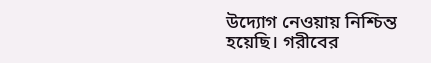উদ্যোগ নেওয়ায় নিশ্চিন্ত হয়েছি। গরীবের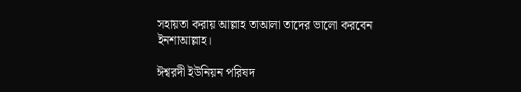সহায়তা করায় আল্লাহ তাআলা তাদের ভালো করবেন ইনশাআল্লাহ।

ঈশ্বরদী ইউনিয়ন পরিষদ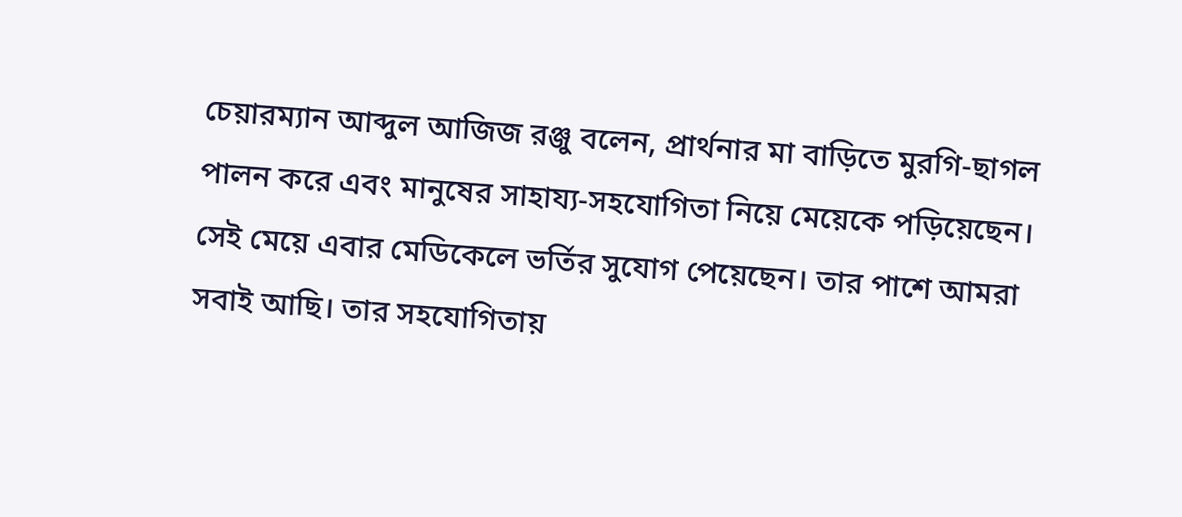চেয়ারম্যান আব্দুল আজিজ রঞ্জু বলেন, প্রার্থনার মা বাড়িতে মুরগি-ছাগল পালন করে এবং মানুষের সাহায্য-সহযোগিতা নিয়ে মেয়েকে পড়িয়েছেন। সেই মেয়ে এবার মেডিকেলে ভর্তির সুযোগ পেয়েছেন। তার পাশে আমরা সবাই আছি। তার সহযোগিতায়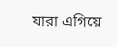যারা এগিয়ে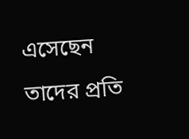এসেছেন তাদের প্রতি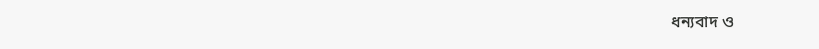ধন্যবাদ ও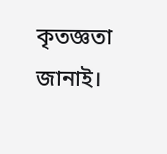কৃতজ্ঞতা জানাই।